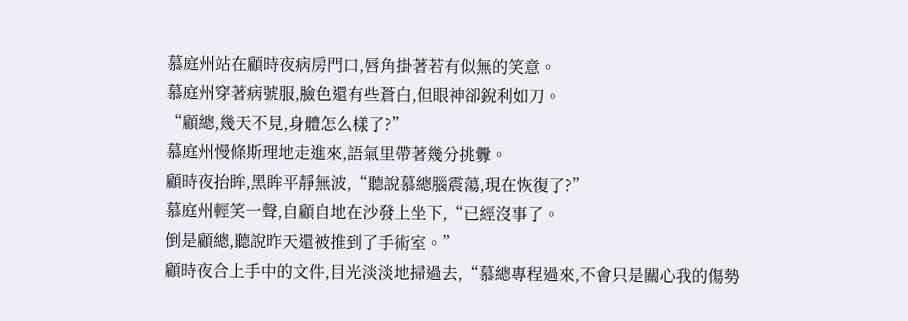慕庭州站在顧時夜病房門口,唇角掛著若有似無的笑意。
慕庭州穿著病號服,臉色還有些蒼白,但眼神卻銳利如刀。
“顧總,幾天不見,身體怎么樣了?”
慕庭州慢條斯理地走進來,語氣里帶著幾分挑釁。
顧時夜抬眸,黑眸平靜無波,“聽說慕總腦震蕩,現在恢復了?”
慕庭州輕笑一聲,自顧自地在沙發上坐下,“已經沒事了。
倒是顧總,聽說昨天還被推到了手術室。”
顧時夜合上手中的文件,目光淡淡地掃過去,“慕總專程過來,不會只是關心我的傷勢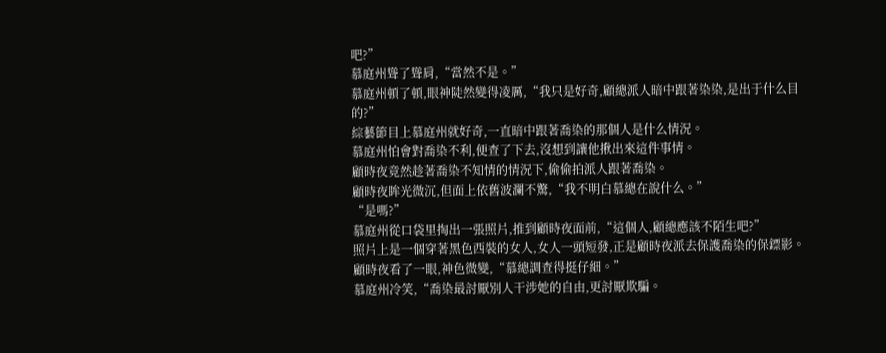吧?”
慕庭州聳了聳肩,“當然不是。”
慕庭州頓了頓,眼神陡然變得凌厲,“我只是好奇,顧總派人暗中跟著染染,是出于什么目的?”
綜藝節目上慕庭州就好奇,一直暗中跟著喬染的那個人是什么情況。
慕庭州怕會對喬染不利,便查了下去,沒想到讓他揪出來這件事情。
顧時夜竟然趁著喬染不知情的情況下,偷偷拍派人跟著喬染。
顧時夜眸光微沉,但面上依舊波瀾不驚,“我不明白慕總在說什么。”
“是嗎?”
慕庭州從口袋里掏出一張照片,推到顧時夜面前,“這個人,顧總應該不陌生吧?”
照片上是一個穿著黑色西裝的女人,女人一頭短發,正是顧時夜派去保護喬染的保鏢影。
顧時夜看了一眼,神色微變,“慕總調查得挺仔細。”
慕庭州冷笑,“喬染最討厭別人干涉她的自由,更討厭欺騙。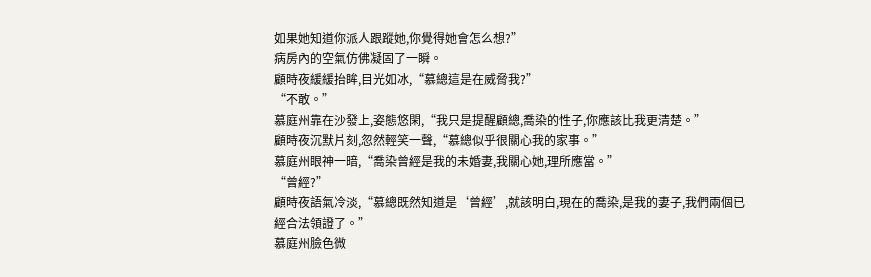如果她知道你派人跟蹤她,你覺得她會怎么想?”
病房內的空氣仿佛凝固了一瞬。
顧時夜緩緩抬眸,目光如冰,“慕總這是在威脅我?”
“不敢。”
慕庭州靠在沙發上,姿態悠閑,“我只是提醒顧總,喬染的性子,你應該比我更清楚。”
顧時夜沉默片刻,忽然輕笑一聲,“慕總似乎很關心我的家事。”
慕庭州眼神一暗,“喬染曾經是我的未婚妻,我關心她,理所應當。”
“曾經?”
顧時夜語氣冷淡,“慕總既然知道是‘曾經’,就該明白,現在的喬染,是我的妻子,我們兩個已經合法領證了。”
慕庭州臉色微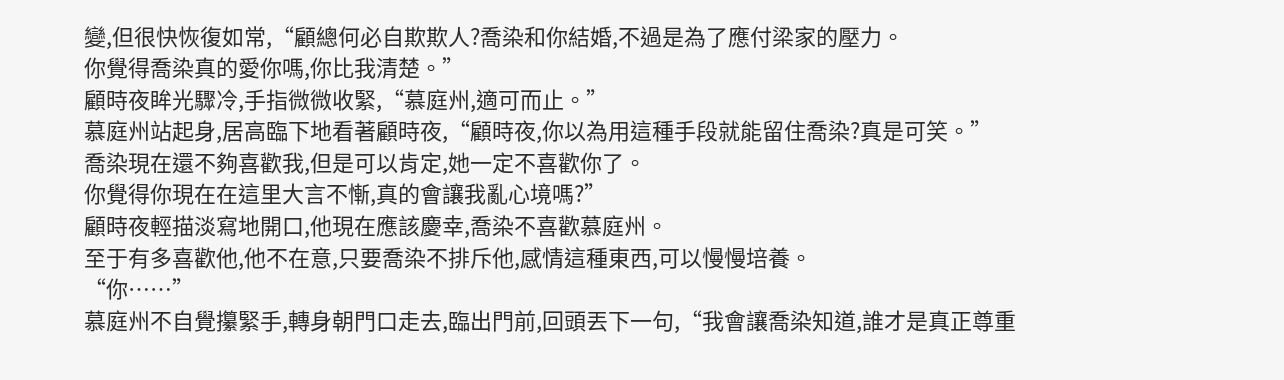變,但很快恢復如常,“顧總何必自欺欺人?喬染和你結婚,不過是為了應付梁家的壓力。
你覺得喬染真的愛你嗎,你比我清楚。”
顧時夜眸光驟冷,手指微微收緊,“慕庭州,適可而止。”
慕庭州站起身,居高臨下地看著顧時夜,“顧時夜,你以為用這種手段就能留住喬染?真是可笑。”
喬染現在還不夠喜歡我,但是可以肯定,她一定不喜歡你了。
你覺得你現在在這里大言不慚,真的會讓我亂心境嗎?”
顧時夜輕描淡寫地開口,他現在應該慶幸,喬染不喜歡慕庭州。
至于有多喜歡他,他不在意,只要喬染不排斥他,感情這種東西,可以慢慢培養。
“你……”
慕庭州不自覺攥緊手,轉身朝門口走去,臨出門前,回頭丟下一句,“我會讓喬染知道,誰才是真正尊重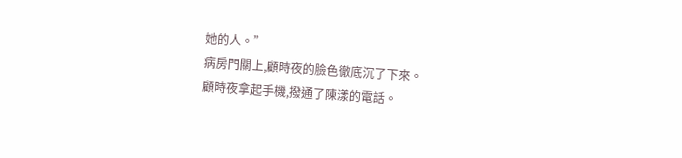她的人。”
病房門關上,顧時夜的臉色徹底沉了下來。
顧時夜拿起手機,撥通了陳漾的電話。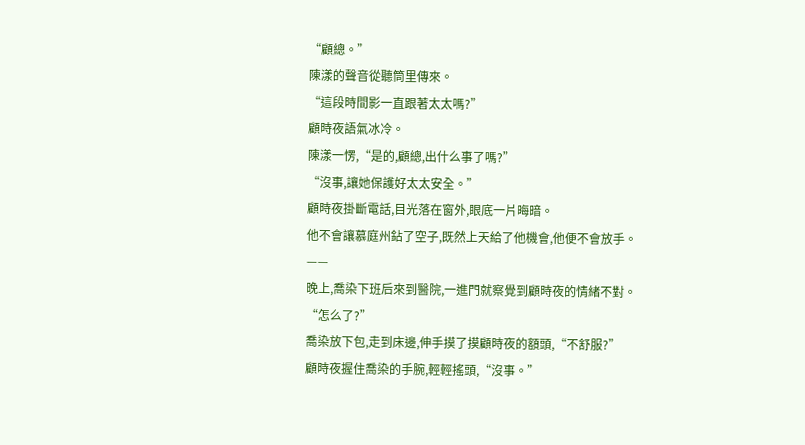“顧總。”
陳漾的聲音從聽筒里傳來。
“這段時間影一直跟著太太嗎?”
顧時夜語氣冰冷。
陳漾一愣,“是的,顧總,出什么事了嗎?”
“沒事,讓她保護好太太安全。”
顧時夜掛斷電話,目光落在窗外,眼底一片晦暗。
他不會讓慕庭州鉆了空子,既然上天給了他機會,他便不會放手。
——
晚上,喬染下班后來到醫院,一進門就察覺到顧時夜的情緒不對。
“怎么了?”
喬染放下包,走到床邊,伸手摸了摸顧時夜的額頭,“不舒服?”
顧時夜握住喬染的手腕,輕輕搖頭,“沒事。”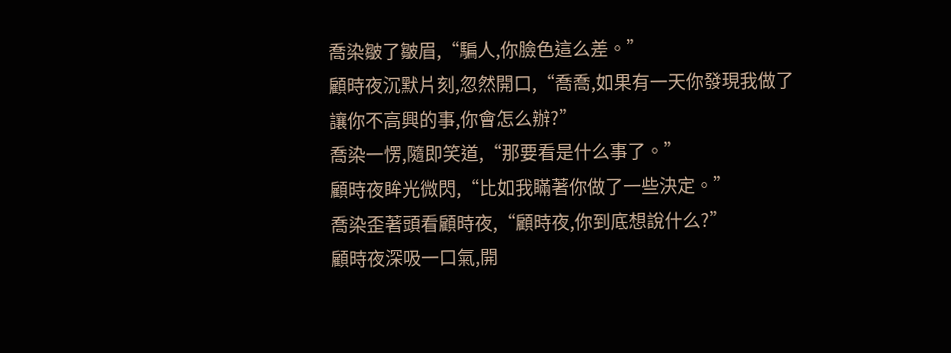喬染皺了皺眉,“騙人,你臉色這么差。”
顧時夜沉默片刻,忽然開口,“喬喬,如果有一天你發現我做了讓你不高興的事,你會怎么辦?”
喬染一愣,隨即笑道,“那要看是什么事了。”
顧時夜眸光微閃,“比如我瞞著你做了一些決定。”
喬染歪著頭看顧時夜,“顧時夜,你到底想說什么?”
顧時夜深吸一口氣,開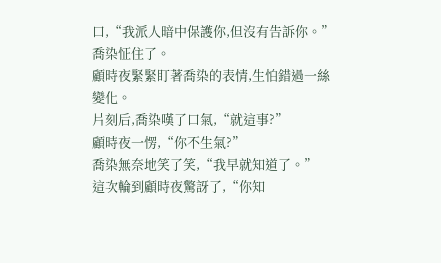口,“我派人暗中保護你,但沒有告訴你。”
喬染怔住了。
顧時夜緊緊盯著喬染的表情,生怕錯過一絲變化。
片刻后,喬染嘆了口氣,“就這事?”
顧時夜一愣,“你不生氣?”
喬染無奈地笑了笑,“我早就知道了。”
這次輪到顧時夜驚訝了,“你知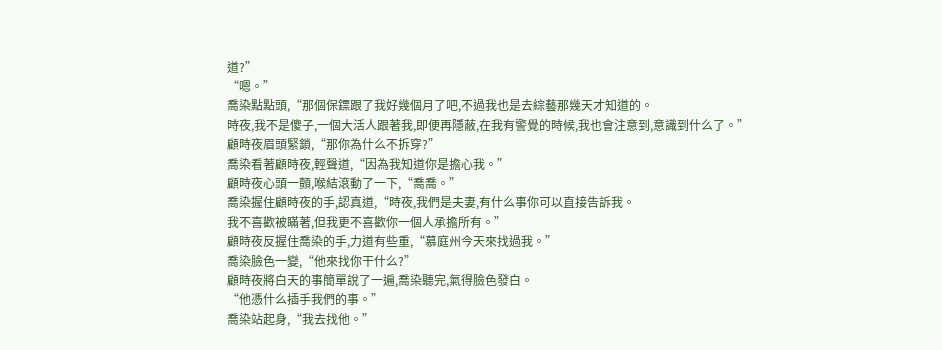道?”
“嗯。”
喬染點點頭,“那個保鏢跟了我好幾個月了吧,不過我也是去綜藝那幾天才知道的。
時夜,我不是傻子,一個大活人跟著我,即便再隱蔽,在我有警覺的時候,我也會注意到,意識到什么了。”
顧時夜眉頭緊鎖,“那你為什么不拆穿?”
喬染看著顧時夜,輕聲道,“因為我知道你是擔心我。”
顧時夜心頭一顫,喉結滾動了一下,“喬喬。”
喬染握住顧時夜的手,認真道,“時夜,我們是夫妻,有什么事你可以直接告訴我。
我不喜歡被瞞著,但我更不喜歡你一個人承擔所有。”
顧時夜反握住喬染的手,力道有些重,“慕庭州今天來找過我。”
喬染臉色一變,“他來找你干什么?”
顧時夜將白天的事簡單說了一遍,喬染聽完,氣得臉色發白。
“他憑什么插手我們的事。”
喬染站起身,“我去找他。”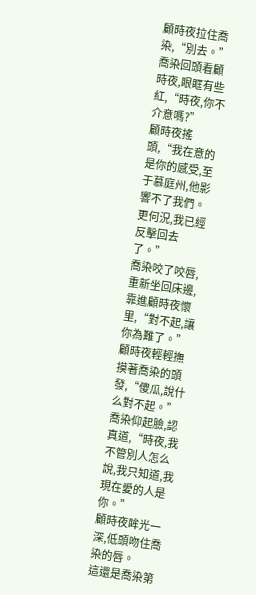顧時夜拉住喬染,“別去。”
喬染回頭看顧時夜,眼眶有些紅,“時夜,你不介意嗎?”
顧時夜搖頭,“我在意的是你的感受,至于慕庭州,他影響不了我們。
更何況,我已經反擊回去了。”
喬染咬了咬唇,重新坐回床邊,靠進顧時夜懷里,“對不起,讓你為難了。”
顧時夜輕輕撫摸著喬染的頭發,“傻瓜,說什么對不起。”
喬染仰起臉,認真道,“時夜,我不管別人怎么說,我只知道,我現在愛的人是你。”
顧時夜眸光一深,低頭吻住喬染的唇。
這還是喬染第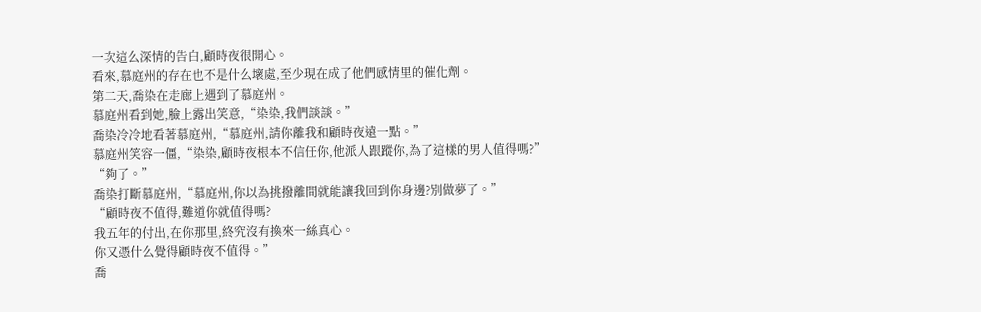一次這么深情的告白,顧時夜很開心。
看來,慕庭州的存在也不是什么壞處,至少現在成了他們感情里的催化劑。
第二天,喬染在走廊上遇到了慕庭州。
慕庭州看到她,臉上露出笑意,“染染,我們談談。”
喬染冷冷地看著慕庭州,“慕庭州,請你離我和顧時夜遠一點。”
慕庭州笑容一僵,“染染,顧時夜根本不信任你,他派人跟蹤你,為了這樣的男人值得嗎?”
“夠了。”
喬染打斷慕庭州,“慕庭州,你以為挑撥離間就能讓我回到你身邊?別做夢了。”
“顧時夜不值得,難道你就值得嗎?
我五年的付出,在你那里,終究沒有換來一絲真心。
你又憑什么覺得顧時夜不值得。”
喬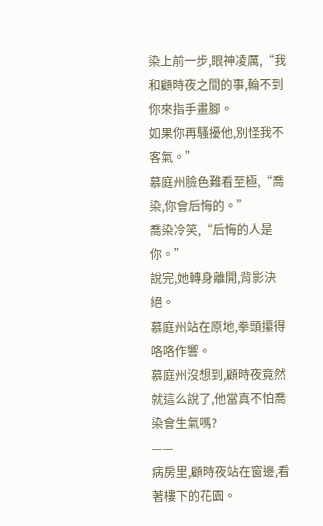染上前一步,眼神凌厲,“我和顧時夜之間的事,輪不到你來指手畫腳。
如果你再騷擾他,別怪我不客氣。”
慕庭州臉色難看至極,“喬染,你會后悔的。”
喬染冷笑,“后悔的人是你。”
說完,她轉身離開,背影決絕。
慕庭州站在原地,拳頭攥得咯咯作響。
慕庭州沒想到,顧時夜竟然就這么說了,他當真不怕喬染會生氣嗎?
——
病房里,顧時夜站在窗邊,看著樓下的花園。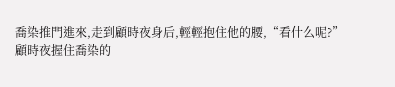喬染推門進來,走到顧時夜身后,輕輕抱住他的腰,“看什么呢?”
顧時夜握住喬染的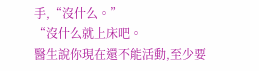手,“沒什么。”
“沒什么就上床吧。
醫生說你現在還不能活動,至少要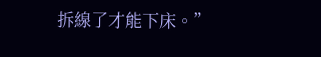拆線了才能下床。”